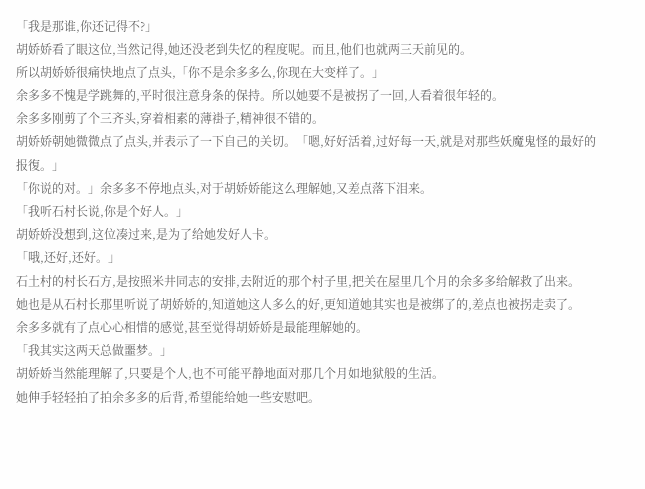「我是那谁,你还记得不?」
胡娇娇看了眼这位,当然记得,她还没老到失忆的程度呢。而且,他们也就两三天前见的。
所以胡娇娇很痛快地点了点头,「你不是余多多么,你现在大变样了。」
余多多不愧是学跳舞的,平时很注意身条的保持。所以她要不是被拐了一回,人看着很年轻的。
余多多刚剪了个三齐头,穿着相素的薄褂子,精神很不错的。
胡娇娇朝她微微点了点头,并表示了一下自己的关切。「嗯,好好活着,过好每一天,就是对那些妖魔鬼怪的最好的报復。」
「你说的对。」余多多不停地点头,对于胡娇娇能这么理解她,又差点落下泪来。
「我听石村长说,你是个好人。」
胡娇娇没想到,这位凑过来,是为了给她发好人卡。
「哦,还好,还好。」
石土村的村长石方,是按照米井同志的安排,去附近的那个村子里,把关在屋里几个月的余多多给解救了出来。
她也是从石村长那里听说了胡娇娇的,知道她这人多么的好,更知道她其实也是被绑了的,差点也被拐走卖了。
余多多就有了点心心相惜的感觉,甚至觉得胡娇娇是最能理解她的。
「我其实这两天总做噩梦。」
胡娇娇当然能理解了,只要是个人,也不可能平静地面对那几个月如地狱般的生活。
她伸手轻轻拍了拍余多多的后背,希望能给她一些安慰吧。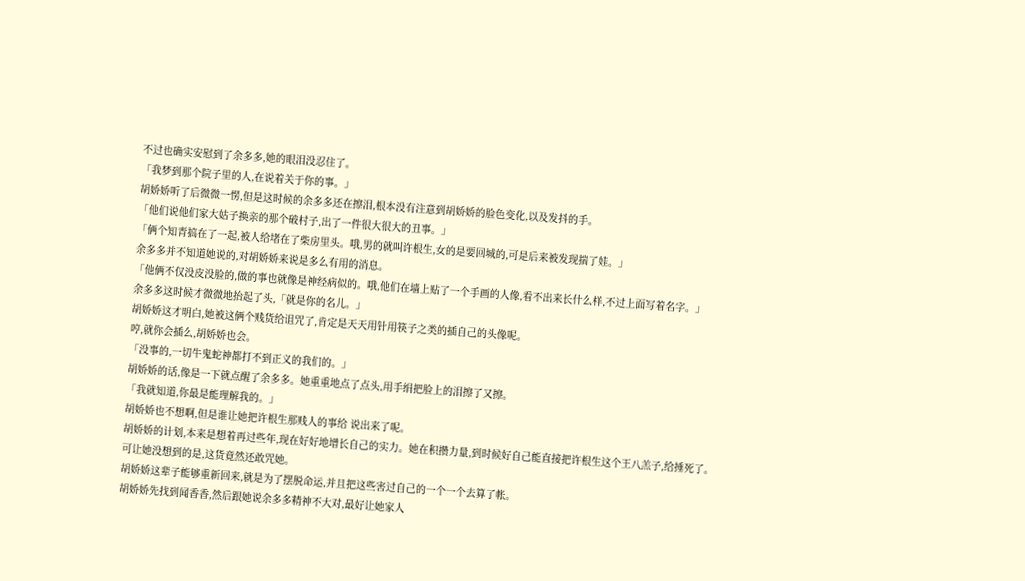不过也确实安慰到了余多多,她的眼泪没忍住了。
「我梦到那个院子里的人,在说着关于你的事。」
胡娇娇听了后微微一愣,但是这时候的余多多还在擦泪,根本没有注意到胡娇娇的脸色变化,以及发抖的手。
「他们说他们家大姑子换亲的那个破村子,出了一件很大很大的丑事。」
「俩个知青搞在了一起,被人给堵在了柴房里头。哦,男的就叫许根生,女的是要回城的,可是后来被发现揣了娃。」
余多多并不知道她说的,对胡娇娇来说是多么有用的消息。
「他俩不仅没皮没脸的,做的事也就像是神经病似的。哦,他们在墙上贴了一个手画的人像,看不出来长什么样,不过上面写着名字。」
余多多这时候才微微地抬起了头,「就是你的名儿。」
胡娇娇这才明白,她被这俩个贱货给诅咒了,肯定是天天用针用筷子之类的插自己的头像呢。
哼,就你会插么,胡娇娇也会。
「没事的,一切牛鬼蛇神都打不到正义的我们的。」
胡娇娇的话,像是一下就点醒了余多多。她重重地点了点头,用手绢把脸上的泪擦了又擦。
「我就知道,你最是能理解我的。」
胡娇娇也不想啊,但是谁让她把许根生那贱人的事给 说出来了呢。
胡娇娇的计划,本来是想着再过些年,现在好好地增长自己的实力。她在积攒力量,到时候好自己能直接把许根生这个王八羔子,给捶死了。
可让她没想到的是,这货竟然还敢咒她。
胡娇娇这辈子能够重新回来,就是为了摆脱命运,并且把这些害过自己的一个一个去算了帐。
胡娇娇先找到闻香香,然后跟她说余多多精神不大对,最好让她家人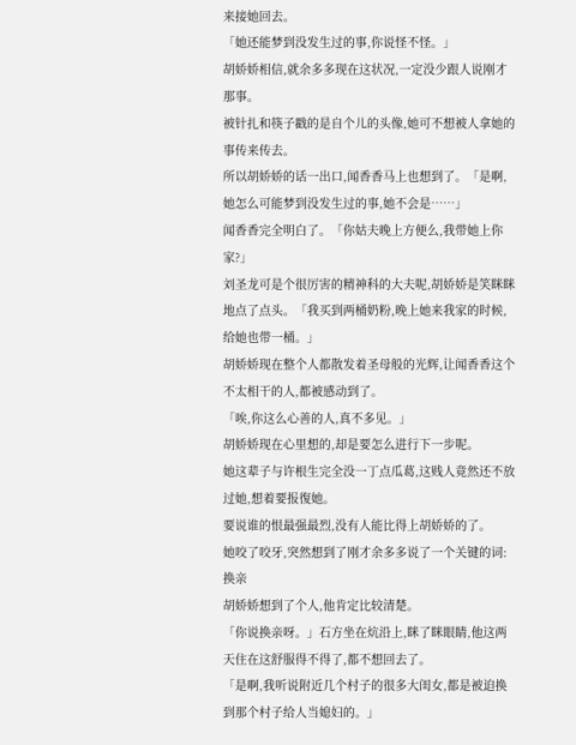来接她回去。
「她还能梦到没发生过的事,你说怪不怪。」
胡娇娇相信,就余多多现在这状况,一定没少跟人说刚才那事。
被针扎和筷子戳的是自个儿的头像,她可不想被人拿她的事传来传去。
所以胡娇娇的话一出口,闻香香马上也想到了。「是啊,她怎么可能梦到没发生过的事,她不会是……」
闻香香完全明白了。「你姑夫晚上方便么,我带她上你家?」
刘圣龙可是个很厉害的精神科的大夫呢,胡娇娇是笑眯眯地点了点头。「我买到两桶奶粉,晚上她来我家的时候,给她也带一桶。」
胡娇娇现在整个人都散发着圣母般的光辉,让闻香香这个不太相干的人,都被感动到了。
「唉,你这么心善的人,真不多见。」
胡娇娇现在心里想的,却是要怎么进行下一步呢。
她这辈子与许根生完全没一丁点瓜葛,这贱人竟然还不放过她,想着要报復她。
要说谁的恨最强最烈,没有人能比得上胡娇娇的了。
她咬了咬牙,突然想到了刚才余多多说了一个关键的词:
换亲
胡娇娇想到了个人,他肯定比较清楚。
「你说换亲呀。」石方坐在炕沿上,眯了眯眼睛,他这两天住在这舒服得不得了,都不想回去了。
「是啊,我听说附近几个村子的很多大闺女,都是被迫换到那个村子给人当媳妇的。」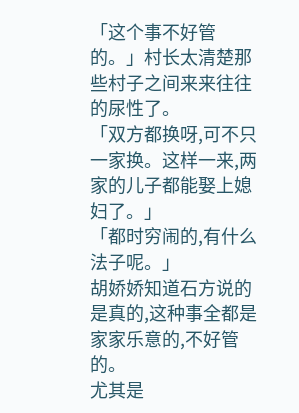「这个事不好管的。」村长太清楚那些村子之间来来往往的尿性了。
「双方都换呀,可不只一家换。这样一来,两家的儿子都能娶上媳妇了。」
「都时穷闹的,有什么法子呢。」
胡娇娇知道石方说的是真的,这种事全都是家家乐意的,不好管的。
尤其是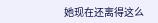她现在还离得这么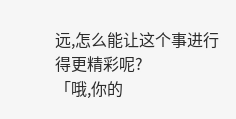远,怎么能让这个事进行得更精彩呢?
「哦,你的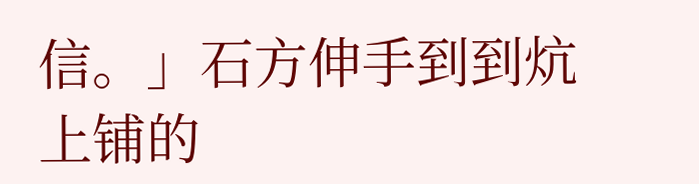信。」石方伸手到到炕上铺的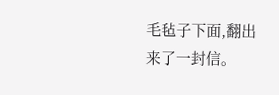毛毡子下面,翻出来了一封信。